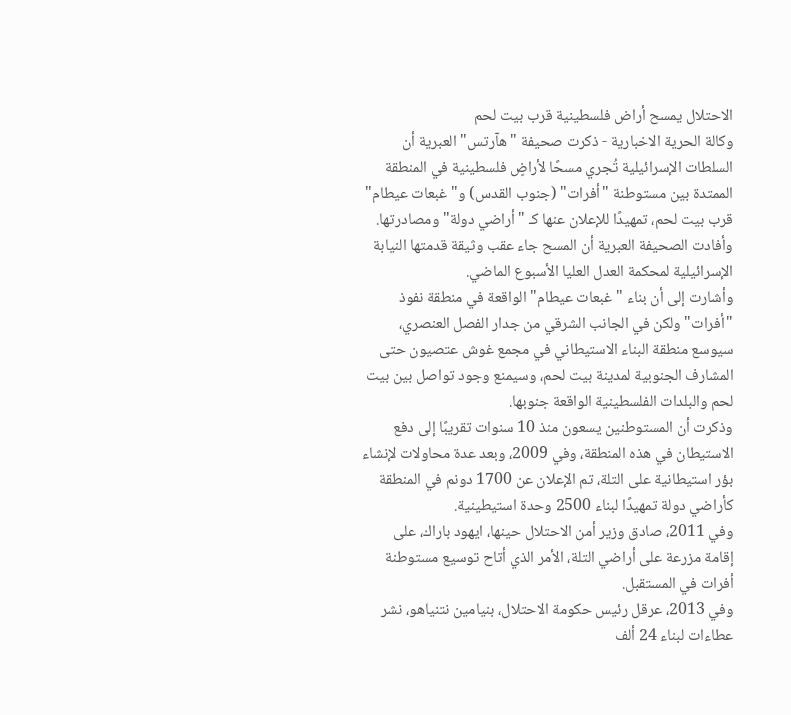الاحتلال يمسح أراض فلسطينية قرب بيت لحم
وكالة الحرية الاخبارية - ذكرت صحيفة "هآرتس" العبرية أن السلطات الإسرائيلية تُجري مسحًا لأراضٍ فلسطينية في المنطقة الممتدة بين مستوطنة "أفرات" (جنوب القدس) و"غبعات عيطام" قرب بيت لحم، تمهيدًا للإعلان عنها كـ "أراضي دولة" ومصادرتها.
وأفادت الصحيفة العبرية أن المسح جاء عقب وثيقة قدمتها النيابة الإسرائيلية لمحكمة العدل العليا الأسبوع الماضي.
وأشارت إلى أن بناء "غبعات عيطام" الواقعة في منطقة نفوذ "أفرات" ولكن في الجانب الشرقي من جدار الفصل العنصري، سيوسع منطقة البناء الاستيطاني في مجمع غوش عتصيون حتى المشارف الجنوبية لمدينة بيت لحم، وسيمنع وجود تواصل بين بيت لحم والبلدات الفلسطينية الواقعة جنوبها.
وذكرت أن المستوطنين يسعون منذ 10 سنوات تقريبًا إلى دفع الاستيطان في هذه المنطقة، وفي 2009، وبعد عدة محاولات لإنشاء بؤر استيطانية على التلة، تم الإعلان عن 1700 دونم في المنطقة كأراضي دولة تمهيدًا لبناء 2500 وحدة استيطينية.
وفي 2011، صادق وزير أمن الاحتلال حينها، ايهود باراك، على إقامة مزرعة على أراضي التلة، الأمر الذي أتاح توسيع مستوطنة أفرات في المستقبل.
وفي 2013، عرقل رئيس حكومة الاحتلال، بنيامين نتنياهو، نشر عطاءات لبناء 24 ألف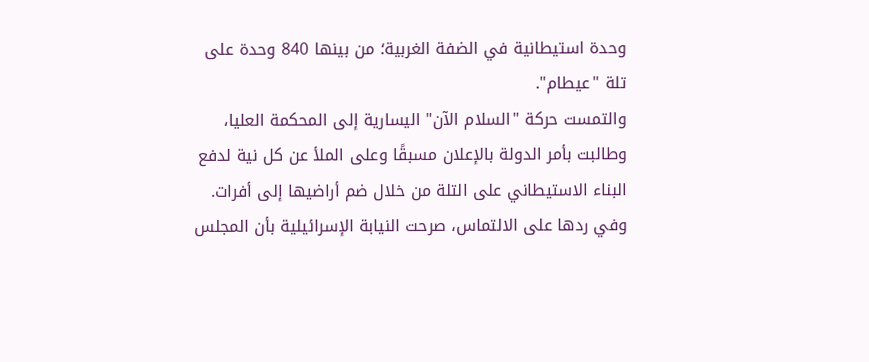وحدة استيطانية في الضفة الغربية؛ من بينها 840 وحدة على تلة "عيطام".
والتمست حركة "السلام الآن" اليسارية إلى المحكمة العليا، وطالبت بأمر الدولة بالإعلان مسبقًا وعلى الملأ عن كل نية لدفع البناء الاستيطاني على التلة من خلال ضم أراضيها إلى أفرات.
وفي ردها على الالتماس، صرحت النيابة الإسرائيلية بأن المجلس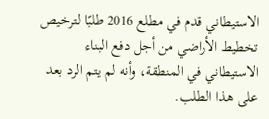الاستيطاني قدم في مطلع 2016 طلبًا لترخيص تخطيط الأراضي من أجل دفع البناء الاستيطاني في المنطقة، وأنه لم يتم الرد بعد على هذا الطلب.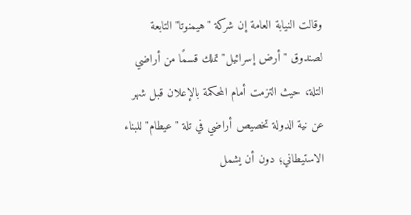وقالت النيابة العامة إن شركة "هيمنوتا" التابعة لصندوق "أرض إسرائيل" تملك قسمًا من أراضي التلة، حيث التزمت أمام المحكمة بالإعلان قبل شهر عن نية الدولة تخصيص أراضي في تلة "عيطام" للبناء الاستيطاني؛ دون أن يشمل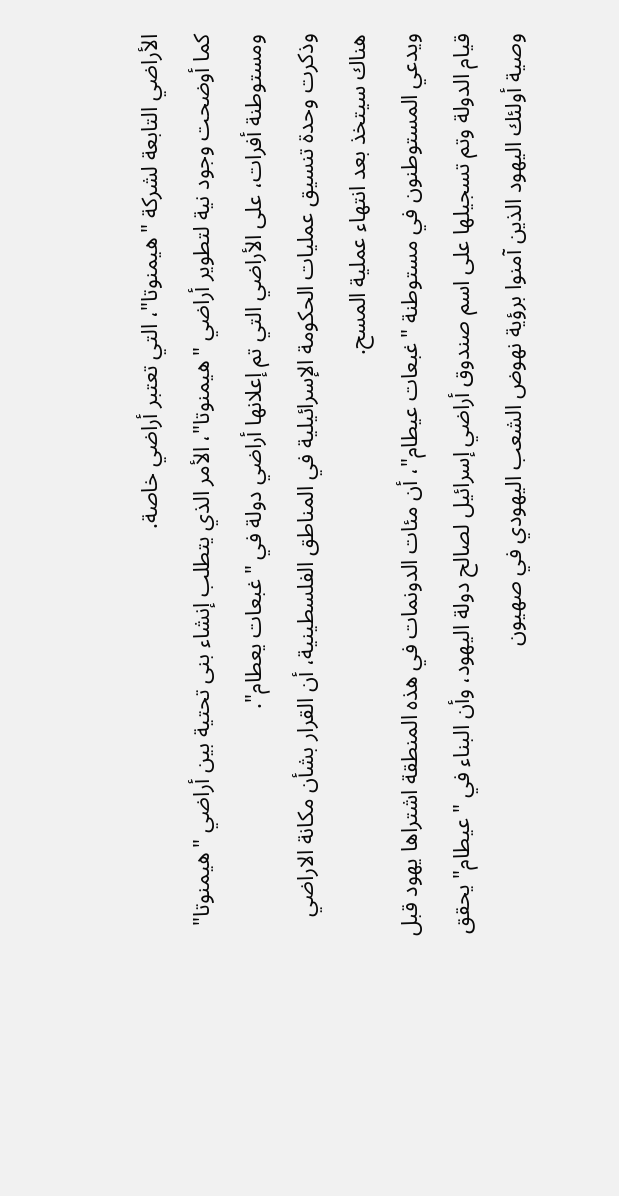الأراضي التابعة لشركة "هيمنوتا"، التي تعتبر أراضي خاصة.
كما أوضحت وجود نية لتطوير أراضي "هيمنوتا"، الأمر الذي يتطلب إنشاء بنى تحتية بين أراضي "هيمنوتا" ومستوطنة أفرات، على الأراضي التي تم إعلانها أراضي دولة في "غبعات يعطام".
وذكرت وحدة تنسيق عمليات الحكومة الإسرائيلية في المناطق الفلسطينية، أن القرار بشأن مكانة الاراضي هناك سيتخذ بعد انتهاء عملية المسح.
ويدعي المستوطنون في مستوطنة "غبعات عيطام"، أن مئات الدونمات في هذه المنطقة اشتراها يهود قبل قيام الدولة وتم تسجيلها على اسم صندوق أراضي إسرائيل لصالح دولة اليهود، وأن البناء في "عيطام" يحقق وصية أولئك اليهود الذين آمنوا برؤية نهوض الشعب اليهودي في صهيون